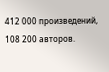412 000 произведений, 108 200 авторов.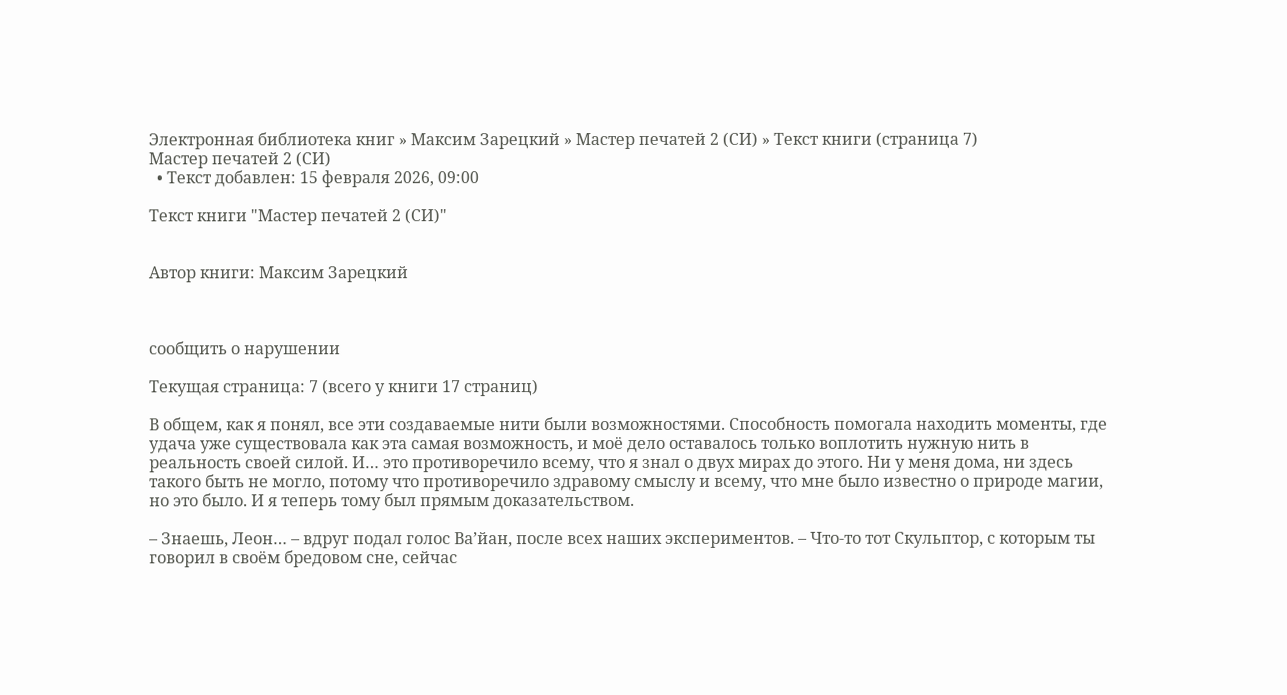Электронная библиотека книг » Максим Зарецкий » Мастер печатей 2 (СИ) » Текст книги (страница 7)
Мастер печатей 2 (СИ)
  • Текст добавлен: 15 февраля 2026, 09:00

Текст книги "Мастер печатей 2 (СИ)"


Автор книги: Максим Зарецкий



сообщить о нарушении

Текущая страница: 7 (всего у книги 17 страниц)

В общем, как я понял, все эти создаваемые нити были возможностями. Способность помогала находить моменты, где удача уже существовала как эта самая возможность, и моё дело оставалось только воплотить нужную нить в реальность своей силой. И… это противоречило всему, что я знал о двух мирах до этого. Ни у меня дома, ни здесь такого быть не могло, потому что противоречило здравому смыслу и всему, что мне было известно о природе магии, но это было. И я теперь тому был прямым доказательством.

– Знаешь, Леон… – вдруг подал голос Ва’йан, после всех наших экспериментов. – Что-то тот Скульптор, с которым ты говорил в своём бредовом сне, сейчас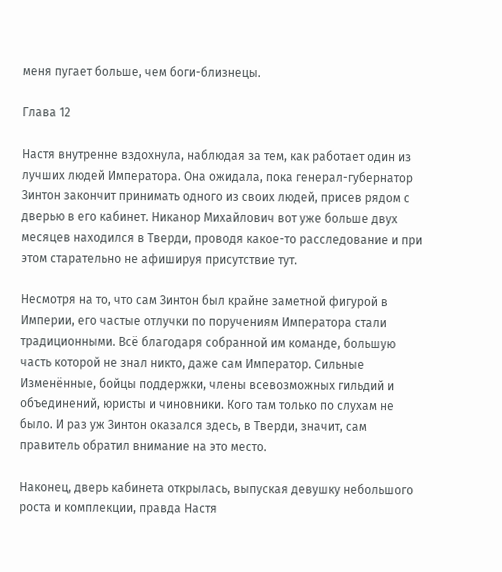меня пугает больше, чем боги-близнецы.

Глава 12

Настя внутренне вздохнула, наблюдая за тем, как работает один из лучших людей Императора. Она ожидала, пока генерал-губернатор Зинтон закончит принимать одного из своих людей, присев рядом с дверью в его кабинет. Никанор Михайлович вот уже больше двух месяцев находился в Тверди, проводя какое-то расследование и при этом старательно не афишируя присутствие тут.

Несмотря на то, что сам Зинтон был крайне заметной фигурой в Империи, его частые отлучки по поручениям Императора стали традиционными. Всё благодаря собранной им команде, большую часть которой не знал никто, даже сам Император. Сильные Изменённые, бойцы поддержки, члены всевозможных гильдий и объединений, юристы и чиновники. Кого там только по слухам не было. И раз уж Зинтон оказался здесь, в Тверди, значит, сам правитель обратил внимание на это место.

Наконец, дверь кабинета открылась, выпуская девушку небольшого роста и комплекции, правда Настя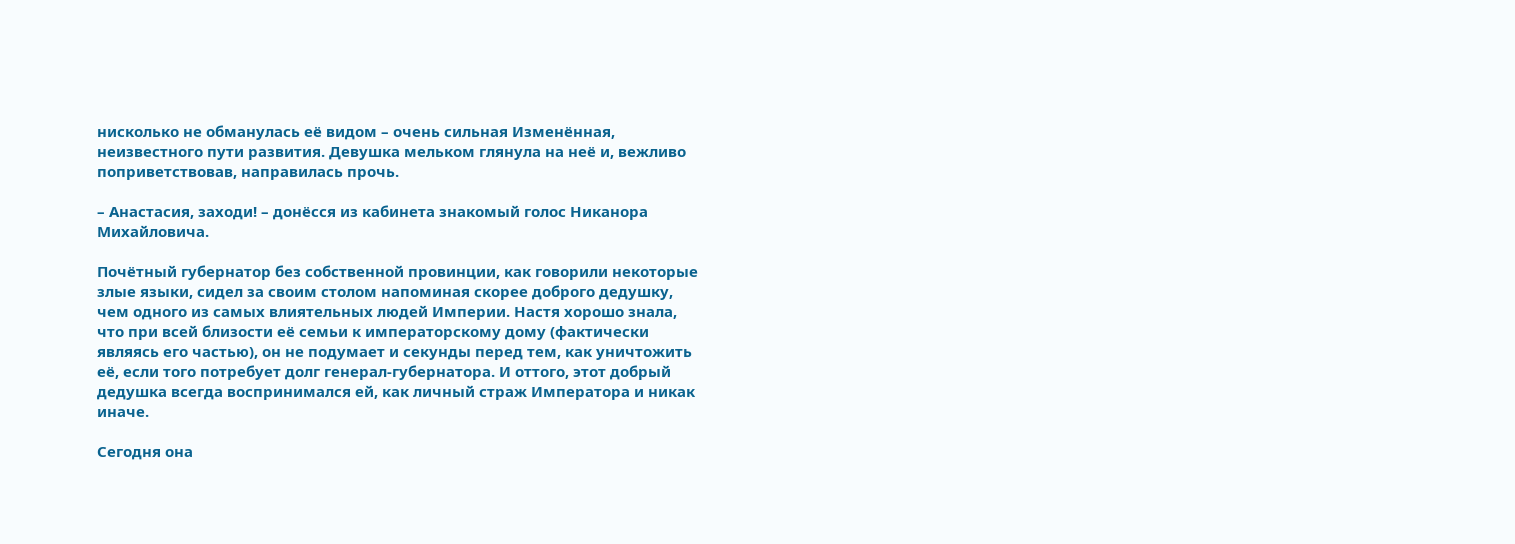нисколько не обманулась её видом – очень сильная Изменённая, неизвестного пути развития. Девушка мельком глянула на неё и, вежливо поприветствовав, направилась прочь.

– Анастасия, заходи! – донёсся из кабинета знакомый голос Никанора Михайловича.

Почётный губернатор без собственной провинции, как говорили некоторые злые языки, сидел за своим столом напоминая скорее доброго дедушку, чем одного из самых влиятельных людей Империи. Настя хорошо знала, что при всей близости её семьи к императорскому дому (фактически являясь его частью), он не подумает и секунды перед тем, как уничтожить её, если того потребует долг генерал-губернатора. И оттого, этот добрый дедушка всегда воспринимался ей, как личный страж Императора и никак иначе.

Сегодня она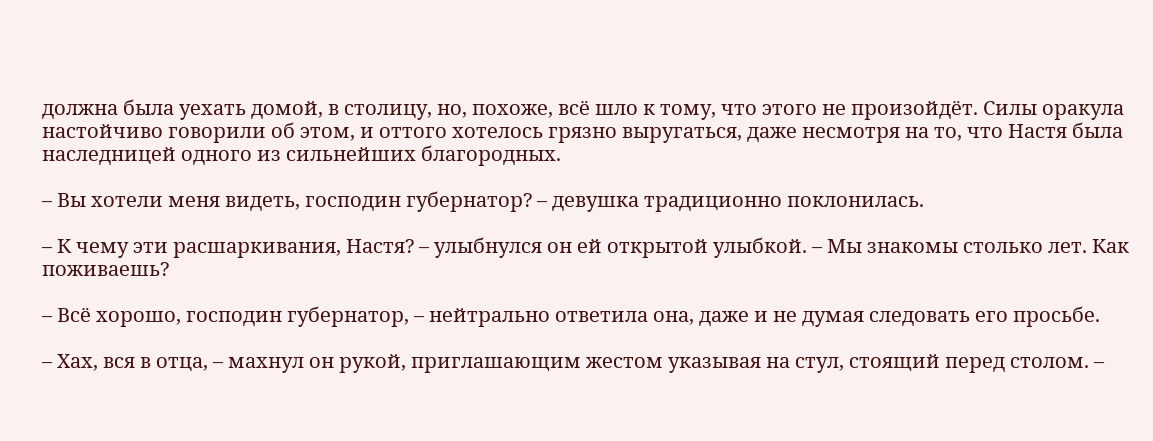должна была уехать домой, в столицу, но, похоже, всё шло к тому, что этого не произойдёт. Силы оракула настойчиво говорили об этом, и оттого хотелось грязно выругаться, даже несмотря на то, что Настя была наследницей одного из сильнейших благородных.

– Вы хотели меня видеть, господин губернатор? – девушка традиционно поклонилась.

– К чему эти расшаркивания, Настя? – улыбнулся он ей открытой улыбкой. – Мы знакомы столько лет. Как поживаешь?

– Всё хорошо, господин губернатор, – нейтрально ответила она, даже и не думая следовать его просьбе.

– Хах, вся в отца, – махнул он рукой, приглашающим жестом указывая на стул, стоящий перед столом. –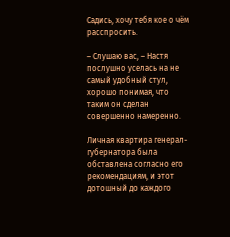Садись, хочу тебя кое о чём расспросить.

– Слушаю вас, – Настя послушно уселась на не самый удобный стул, хорошо понимая, что таким он сделан совершенно намеренно.

Личная квартира генерал-губернатора была обставлена согласно его рекомендациям, и этот дотошный до каждого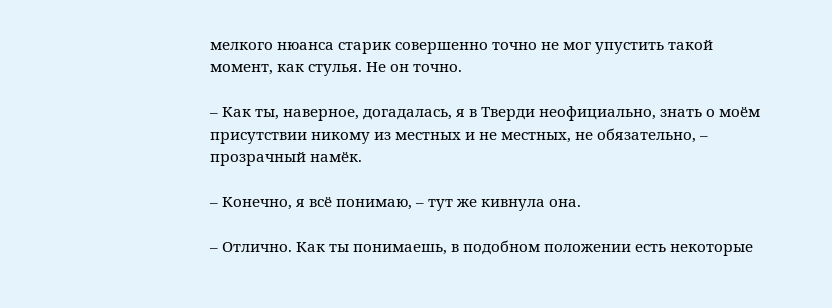мелкого нюанса старик совершенно точно не мог упустить такой момент, как стулья. Не он точно.

– Как ты, наверное, догадалась, я в Тверди неофициально, знать о моём присутствии никому из местных и не местных, не обязательно, – прозрачный намёк.

– Конечно, я всё понимаю, – тут же кивнула она.

– Отлично. Как ты понимаешь, в подобном положении есть некоторые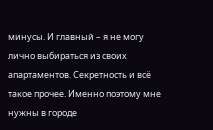минусы. И главный – я не могу лично выбираться из своих апартаментов. Секретность и всё такое прочее. Именно поэтому мне нужны в городе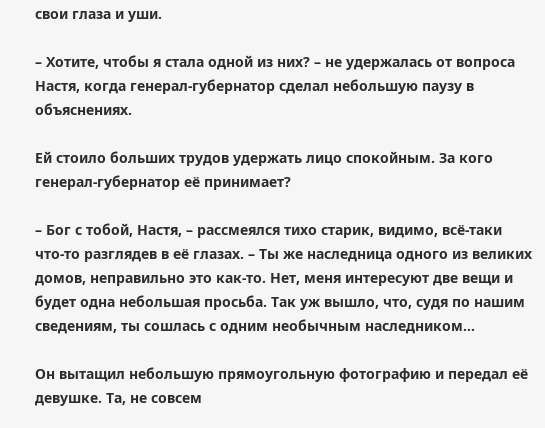свои глаза и уши.

– Хотите, чтобы я стала одной из них? – не удержалась от вопроса Настя, когда генерал-губернатор сделал небольшую паузу в объяснениях.

Ей стоило больших трудов удержать лицо спокойным. За кого генерал-губернатор её принимает?

– Бог с тобой, Настя, – рассмеялся тихо старик, видимо, всё-таки что-то разглядев в её глазах. – Ты же наследница одного из великих домов, неправильно это как-то. Нет, меня интересуют две вещи и будет одна небольшая просьба. Так уж вышло, что, судя по нашим сведениям, ты сошлась с одним необычным наследником…

Он вытащил небольшую прямоугольную фотографию и передал её девушке. Та, не совсем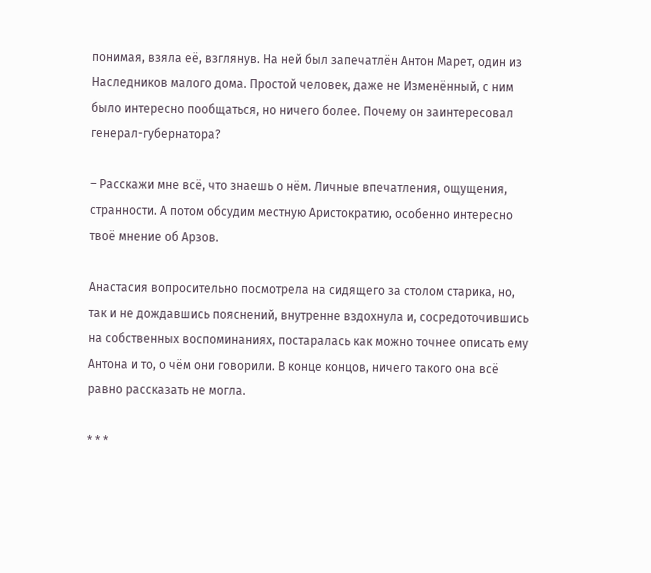понимая, взяла её, взглянув. На ней был запечатлён Антон Марет, один из Наследников малого дома. Простой человек, даже не Изменённый, с ним было интересно пообщаться, но ничего более. Почему он заинтересовал генерал-губернатора?

– Расскажи мне всё, что знаешь о нём. Личные впечатления, ощущения, странности. А потом обсудим местную Аристократию, особенно интересно твоё мнение об Арзов.

Анастасия вопросительно посмотрела на сидящего за столом старика, но, так и не дождавшись пояснений, внутренне вздохнула и, сосредоточившись на собственных воспоминаниях, постаралась как можно точнее описать ему Антона и то, о чём они говорили. В конце концов, ничего такого она всё равно рассказать не могла.

* * *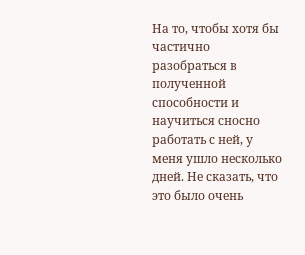На то, чтобы хотя бы частично разобраться в полученной способности и научиться сносно работать с ней, у меня ушло несколько дней. Не сказать, что это было очень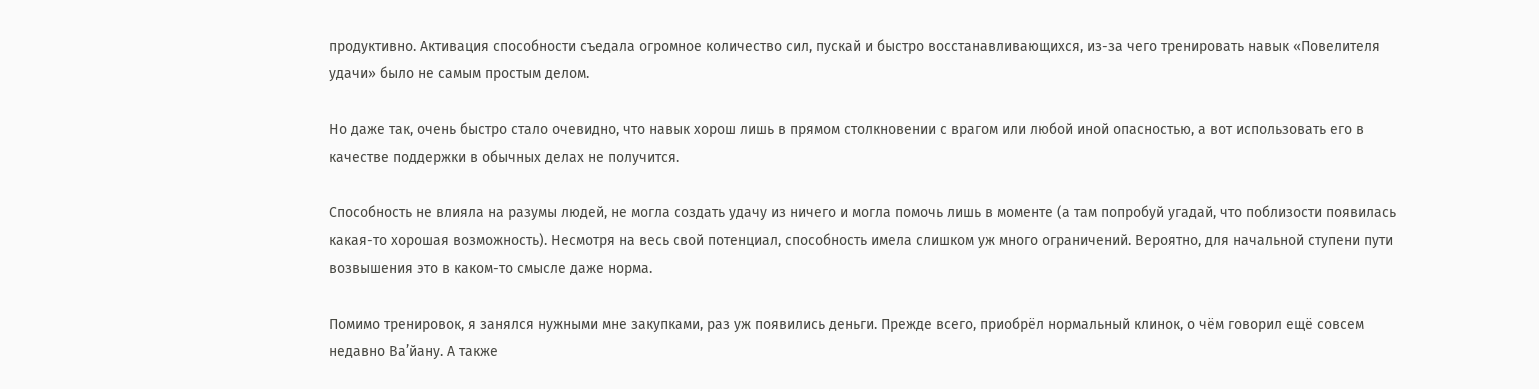продуктивно. Активация способности съедала огромное количество сил, пускай и быстро восстанавливающихся, из-за чего тренировать навык «Повелителя удачи» было не самым простым делом.

Но даже так, очень быстро стало очевидно, что навык хорош лишь в прямом столкновении с врагом или любой иной опасностью, а вот использовать его в качестве поддержки в обычных делах не получится.

Способность не влияла на разумы людей, не могла создать удачу из ничего и могла помочь лишь в моменте (а там попробуй угадай, что поблизости появилась какая-то хорошая возможность). Несмотря на весь свой потенциал, способность имела слишком уж много ограничений. Вероятно, для начальной ступени пути возвышения это в каком-то смысле даже норма.

Помимо тренировок, я занялся нужными мне закупками, раз уж появились деньги. Прежде всего, приобрёл нормальный клинок, о чём говорил ещё совсем недавно Ва’йану. А также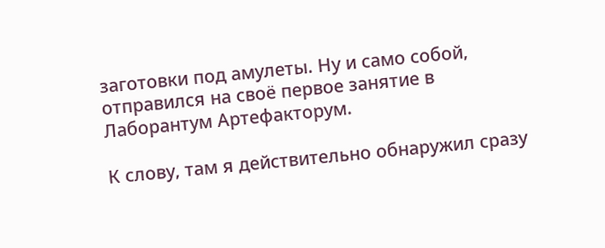заготовки под амулеты. Ну и само собой, отправился на своё первое занятие в Лаборантум Артефакторум.

К слову, там я действительно обнаружил сразу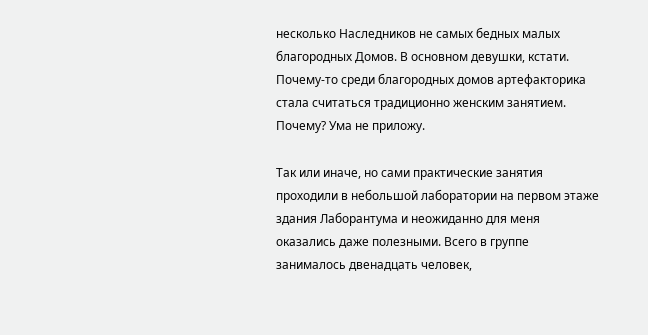несколько Наследников не самых бедных малых благородных Домов. В основном девушки, кстати. Почему-то среди благородных домов артефакторика стала считаться традиционно женским занятием. Почему? Ума не приложу.

Так или иначе, но сами практические занятия проходили в небольшой лаборатории на первом этаже здания Лаборантума и неожиданно для меня оказались даже полезными. Всего в группе занималось двенадцать человек,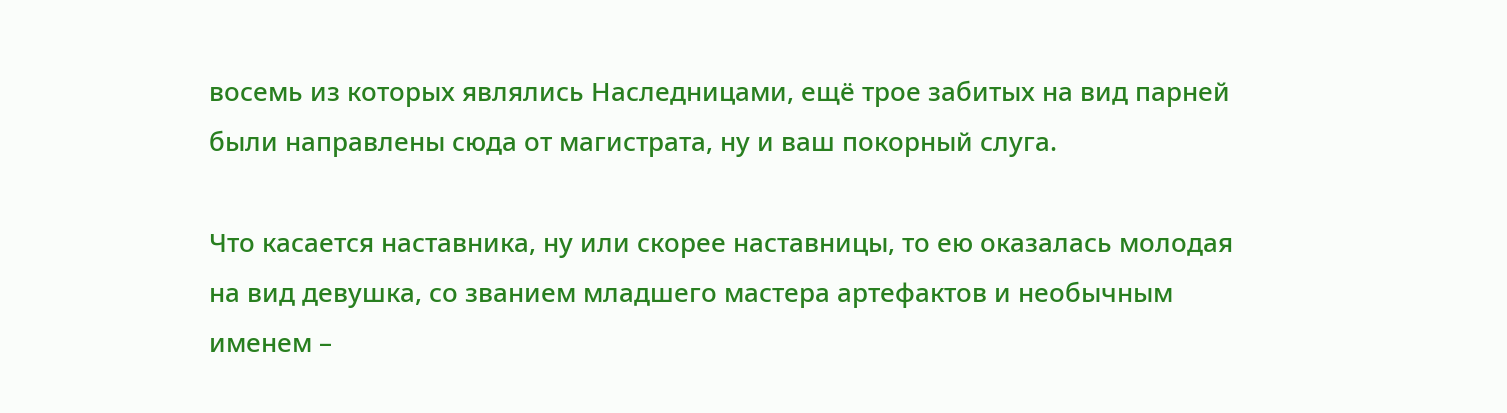восемь из которых являлись Наследницами, ещё трое забитых на вид парней были направлены сюда от магистрата, ну и ваш покорный слуга.

Что касается наставника, ну или скорее наставницы, то ею оказалась молодая на вид девушка, со званием младшего мастера артефактов и необычным именем –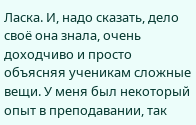Ласка. И, надо сказать, дело своё она знала, очень доходчиво и просто объясняя ученикам сложные вещи. У меня был некоторый опыт в преподавании, так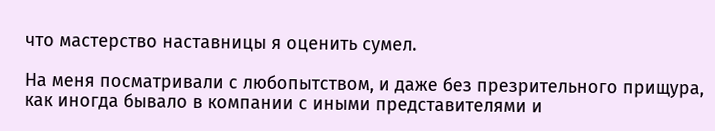что мастерство наставницы я оценить сумел.

На меня посматривали с любопытством, и даже без презрительного прищура, как иногда бывало в компании с иными представителями и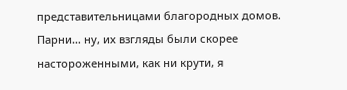представительницами благородных домов. Парни… ну, их взгляды были скорее настороженными, как ни крути, я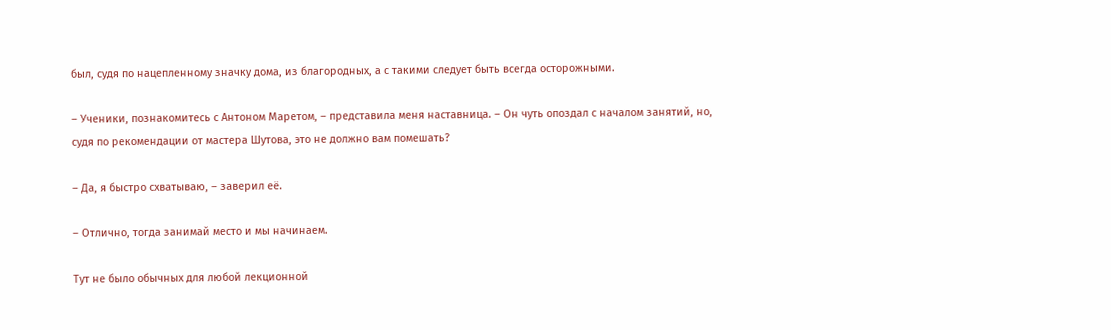был, судя по нацепленному значку дома, из благородных, а с такими следует быть всегда осторожными.

– Ученики, познакомитесь с Антоном Маретом, – представила меня наставница. – Он чуть опоздал с началом занятий, но, судя по рекомендации от мастера Шутова, это не должно вам помешать?

– Да, я быстро схватываю, – заверил её.

– Отлично, тогда занимай место и мы начинаем.

Тут не было обычных для любой лекционной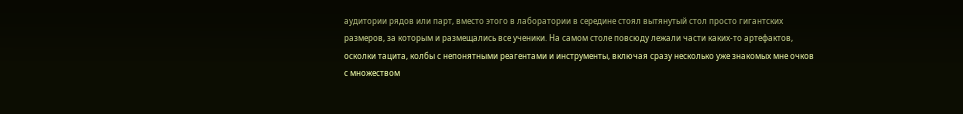аудитории рядов или парт, вместо этого в лаборатории в середине стоял вытянутый стол просто гигантских размеров, за которым и размещались все ученики. На самом столе повсюду лежали части каких-то артефактов, осколки тацита, колбы с непонятными реагентами и инструменты, включая сразу несколько уже знакомых мне очков с множеством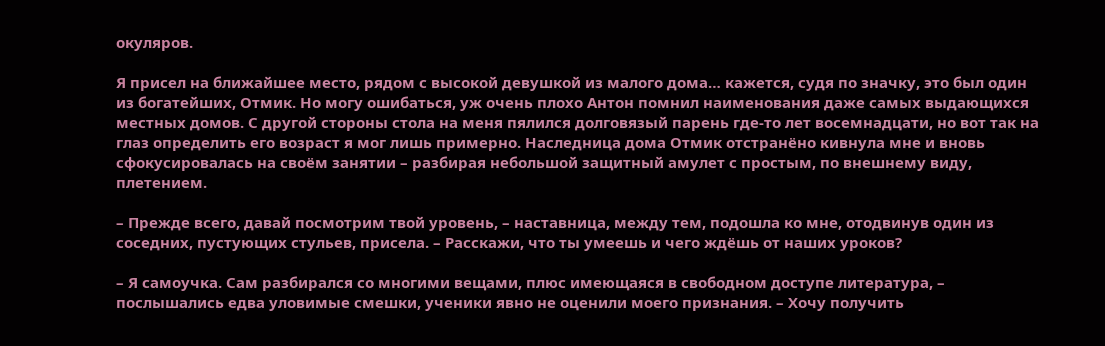окуляров.

Я присел на ближайшее место, рядом с высокой девушкой из малого дома… кажется, судя по значку, это был один из богатейших, Отмик. Но могу ошибаться, уж очень плохо Антон помнил наименования даже самых выдающихся местных домов. С другой стороны стола на меня пялился долговязый парень где-то лет восемнадцати, но вот так на глаз определить его возраст я мог лишь примерно. Наследница дома Отмик отстранёно кивнула мне и вновь сфокусировалась на своём занятии – разбирая небольшой защитный амулет с простым, по внешнему виду, плетением.

– Прежде всего, давай посмотрим твой уровень, – наставница, между тем, подошла ко мне, отодвинув один из соседних, пустующих стульев, присела. – Расскажи, что ты умеешь и чего ждёшь от наших уроков?

– Я самоучка. Сам разбирался со многими вещами, плюс имеющаяся в свободном доступе литература, – послышались едва уловимые смешки, ученики явно не оценили моего признания. – Хочу получить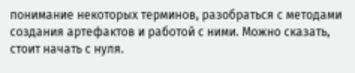понимание некоторых терминов, разобраться с методами создания артефактов и работой с ними. Можно сказать, стоит начать с нуля.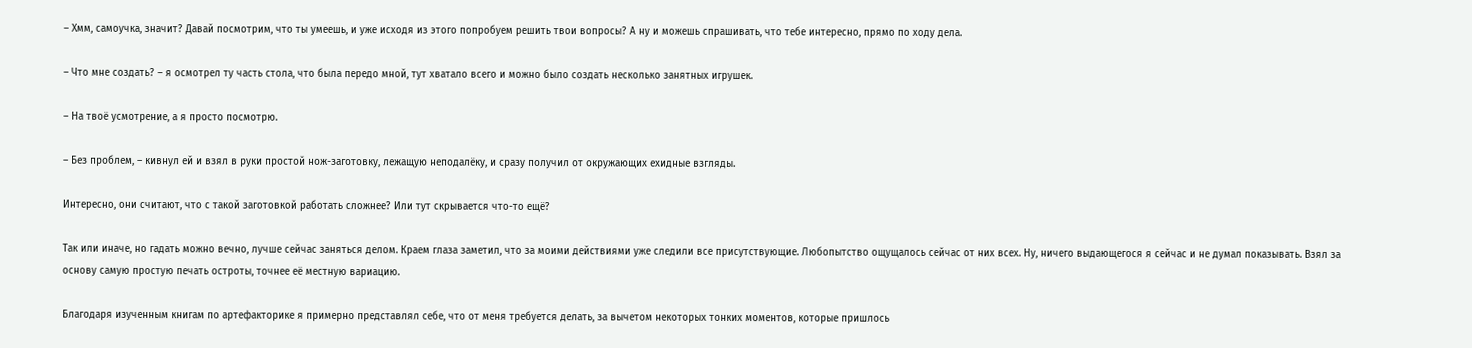– Хмм, самоучка, значит? Давай посмотрим, что ты умеешь, и уже исходя из этого попробуем решить твои вопросы? А ну и можешь спрашивать, что тебе интересно, прямо по ходу дела.

– Что мне создать? – я осмотрел ту часть стола, что была передо мной, тут хватало всего и можно было создать несколько занятных игрушек.

– На твоё усмотрение, а я просто посмотрю.

– Без проблем, – кивнул ей и взял в руки простой нож-заготовку, лежащую неподалёку, и сразу получил от окружающих ехидные взгляды.

Интересно, они считают, что с такой заготовкой работать сложнее? Или тут скрывается что-то ещё?

Так или иначе, но гадать можно вечно, лучше сейчас заняться делом. Краем глаза заметил, что за моими действиями уже следили все присутствующие. Любопытство ощущалось сейчас от них всех. Ну, ничего выдающегося я сейчас и не думал показывать. Взял за основу самую простую печать остроты, точнее её местную вариацию.

Благодаря изученным книгам по артефакторике я примерно представлял себе, что от меня требуется делать, за вычетом некоторых тонких моментов, которые пришлось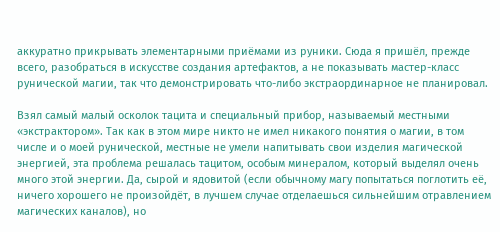аккуратно прикрывать элементарными приёмами из руники. Сюда я пришёл, прежде всего, разобраться в искусстве создания артефактов, а не показывать мастер-класс рунической магии, так что демонстрировать что-либо экстраординарное не планировал.

Взял самый малый осколок тацита и специальный прибор, называемый местными «экстрактором». Так как в этом мире никто не имел никакого понятия о магии, в том числе и о моей рунической, местные не умели напитывать свои изделия магической энергией, эта проблема решалась тацитом, особым минералом, который выделял очень много этой энергии. Да, сырой и ядовитой (если обычному магу попытаться поглотить её, ничего хорошего не произойдёт, в лучшем случае отделаешься сильнейшим отравлением магических каналов), но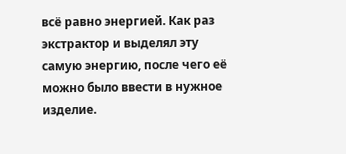всё равно энергией. Как раз экстрактор и выделял эту самую энергию, после чего её можно было ввести в нужное изделие.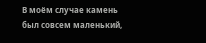В моём случае камень был совсем маленький,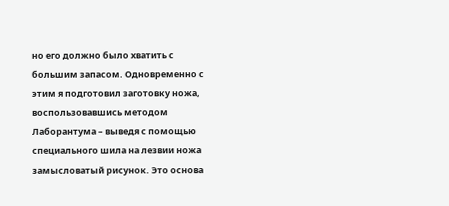но его должно было хватить с большим запасом. Одновременно с этим я подготовил заготовку ножа, воспользовавшись методом Лаборантума – выведя с помощью специального шила на лезвии ножа замысловатый рисунок. Это основа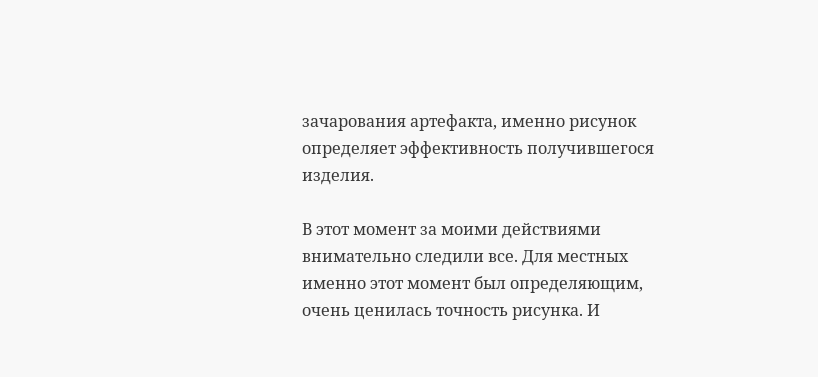зачарования артефакта, именно рисунок определяет эффективность получившегося изделия.

В этот момент за моими действиями внимательно следили все. Для местных именно этот момент был определяющим, очень ценилась точность рисунка. И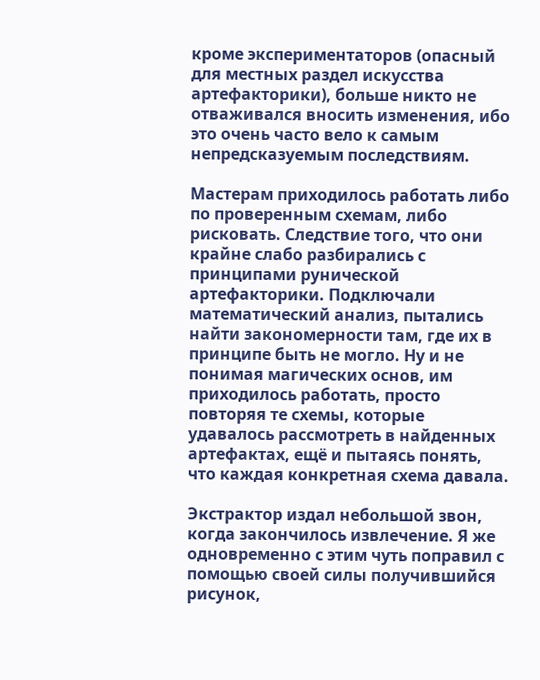кроме экспериментаторов (опасный для местных раздел искусства артефакторики), больше никто не отваживался вносить изменения, ибо это очень часто вело к самым непредсказуемым последствиям.

Мастерам приходилось работать либо по проверенным схемам, либо рисковать. Следствие того, что они крайне слабо разбирались с принципами рунической артефакторики. Подключали математический анализ, пытались найти закономерности там, где их в принципе быть не могло. Ну и не понимая магических основ, им приходилось работать, просто повторяя те схемы, которые удавалось рассмотреть в найденных артефактах, ещё и пытаясь понять, что каждая конкретная схема давала.

Экстрактор издал небольшой звон, когда закончилось извлечение. Я же одновременно с этим чуть поправил с помощью своей силы получившийся рисунок,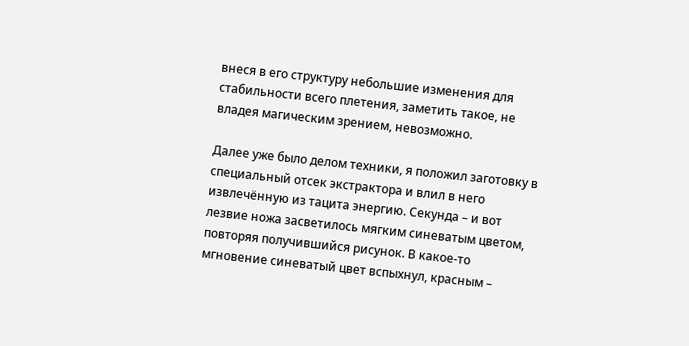внеся в его структуру небольшие изменения для стабильности всего плетения, заметить такое, не владея магическим зрением, невозможно.

Далее уже было делом техники, я положил заготовку в специальный отсек экстрактора и влил в него извлечённую из тацита энергию. Секунда – и вот лезвие ножа засветилось мягким синеватым цветом, повторяя получившийся рисунок. В какое-то мгновение синеватый цвет вспыхнул, красным –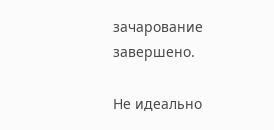зачарование завершено.

Не идеально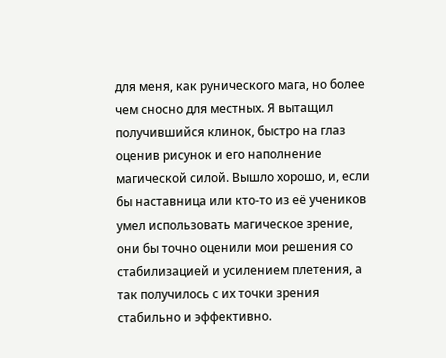для меня, как рунического мага, но более чем сносно для местных. Я вытащил получившийся клинок, быстро на глаз оценив рисунок и его наполнение магической силой. Вышло хорошо, и, если бы наставница или кто-то из её учеников умел использовать магическое зрение, они бы точно оценили мои решения со стабилизацией и усилением плетения, а так получилось с их точки зрения стабильно и эффективно.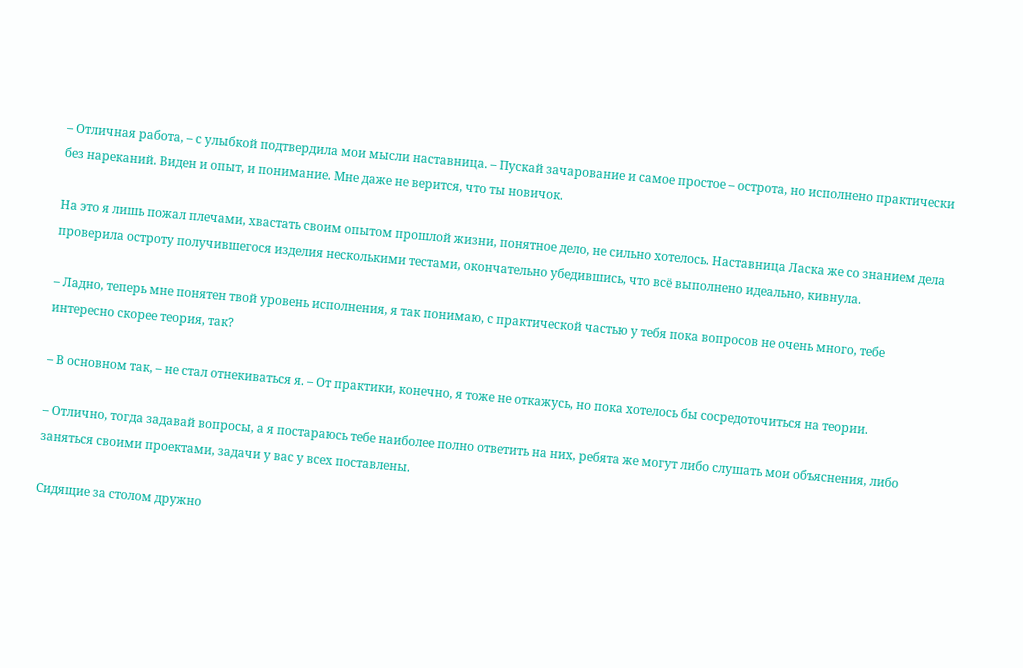– Отличная работа, – с улыбкой подтвердила мои мысли наставница. – Пускай зачарование и самое простое – острота, но исполнено практически без нареканий. Виден и опыт, и понимание. Мне даже не верится, что ты новичок.

На это я лишь пожал плечами, хвастать своим опытом прошлой жизни, понятное дело, не сильно хотелось. Наставница Ласка же со знанием дела проверила остроту получившегося изделия несколькими тестами, окончательно убедившись, что всё выполнено идеально, кивнула.

– Ладно, теперь мне понятен твой уровень исполнения, я так понимаю, с практической частью у тебя пока вопросов не очень много, тебе интересно скорее теория, так?

– В основном так, – не стал отнекиваться я. – От практики, конечно, я тоже не откажусь, но пока хотелось бы сосредоточиться на теории.

– Отлично, тогда задавай вопросы, а я постараюсь тебе наиболее полно ответить на них, ребята же могут либо слушать мои объяснения, либо заняться своими проектами, задачи у вас у всех поставлены.

Сидящие за столом дружно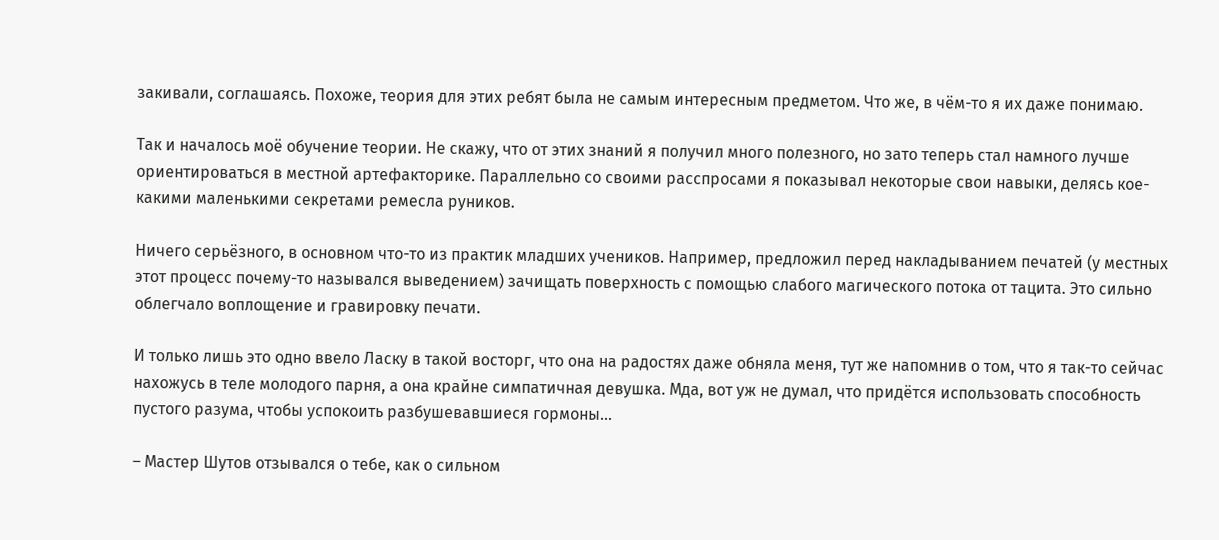закивали, соглашаясь. Похоже, теория для этих ребят была не самым интересным предметом. Что же, в чём-то я их даже понимаю.

Так и началось моё обучение теории. Не скажу, что от этих знаний я получил много полезного, но зато теперь стал намного лучше ориентироваться в местной артефакторике. Параллельно со своими расспросами я показывал некоторые свои навыки, делясь кое-какими маленькими секретами ремесла руников.

Ничего серьёзного, в основном что-то из практик младших учеников. Например, предложил перед накладыванием печатей (у местных этот процесс почему-то назывался выведением) зачищать поверхность с помощью слабого магического потока от тацита. Это сильно облегчало воплощение и гравировку печати.

И только лишь это одно ввело Ласку в такой восторг, что она на радостях даже обняла меня, тут же напомнив о том, что я так-то сейчас нахожусь в теле молодого парня, а она крайне симпатичная девушка. Мда, вот уж не думал, что придётся использовать способность пустого разума, чтобы успокоить разбушевавшиеся гормоны…

– Мастер Шутов отзывался о тебе, как о сильном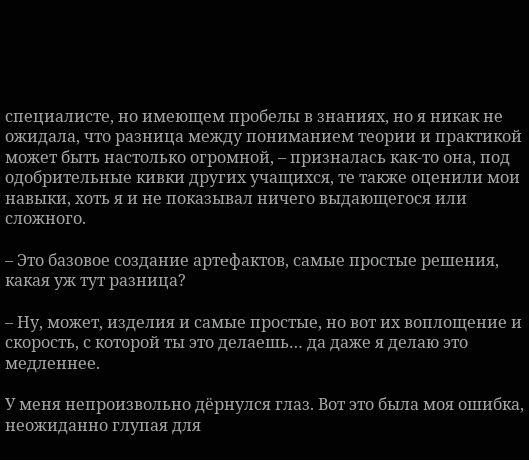специалисте, но имеющем пробелы в знаниях, но я никак не ожидала, что разница между пониманием теории и практикой может быть настолько огромной, – призналась как-то она, под одобрительные кивки других учащихся, те также оценили мои навыки, хоть я и не показывал ничего выдающегося или сложного.

– Это базовое создание артефактов, самые простые решения, какая уж тут разница?

– Ну, может, изделия и самые простые, но вот их воплощение и скорость, с которой ты это делаешь… да даже я делаю это медленнее.

У меня непроизвольно дёрнулся глаз. Вот это была моя ошибка, неожиданно глупая для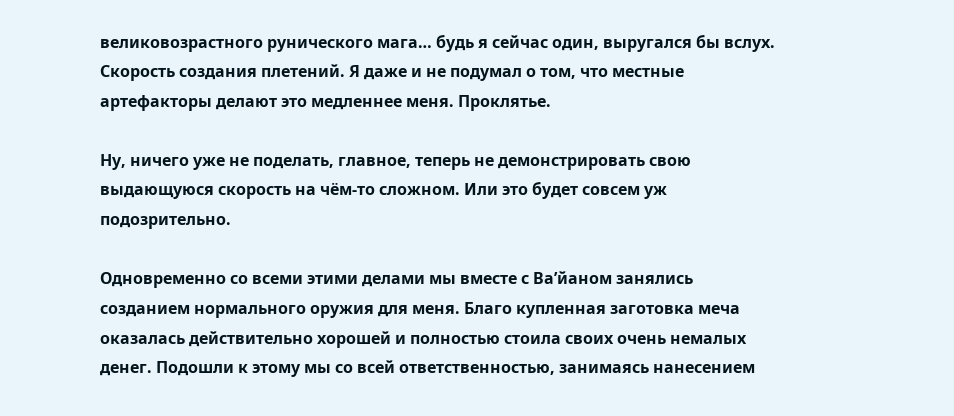великовозрастного рунического мага… будь я сейчас один, выругался бы вслух. Скорость создания плетений. Я даже и не подумал о том, что местные артефакторы делают это медленнее меня. Проклятье.

Ну, ничего уже не поделать, главное, теперь не демонстрировать свою выдающуюся скорость на чём-то сложном. Или это будет совсем уж подозрительно.

Одновременно со всеми этими делами мы вместе с Ва’йаном занялись созданием нормального оружия для меня. Благо купленная заготовка меча оказалась действительно хорошей и полностью стоила своих очень немалых денег. Подошли к этому мы со всей ответственностью, занимаясь нанесением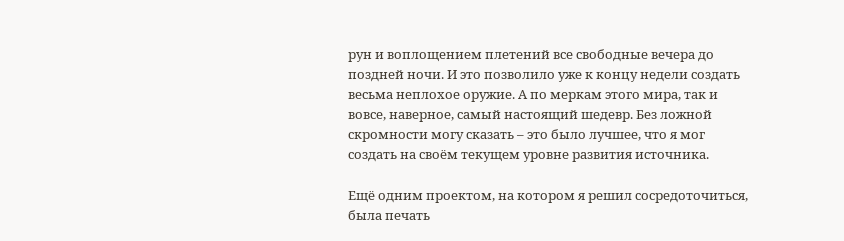рун и воплощением плетений все свободные вечера до поздней ночи. И это позволило уже к концу недели создать весьма неплохое оружие. А по меркам этого мира, так и вовсе, наверное, самый настоящий шедевр. Без ложной скромности могу сказать – это было лучшее, что я мог создать на своём текущем уровне развития источника.

Ещё одним проектом, на котором я решил сосредоточиться, была печать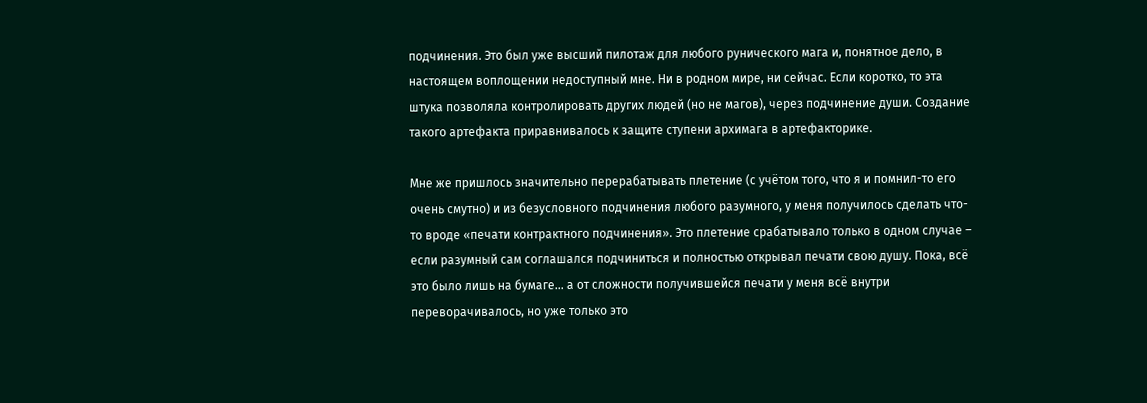подчинения. Это был уже высший пилотаж для любого рунического мага и, понятное дело, в настоящем воплощении недоступный мне. Ни в родном мире, ни сейчас. Если коротко, то эта штука позволяла контролировать других людей (но не магов), через подчинение души. Создание такого артефакта приравнивалось к защите ступени архимага в артефакторике.

Мне же пришлось значительно перерабатывать плетение (с учётом того, что я и помнил-то его очень смутно) и из безусловного подчинения любого разумного, у меня получилось сделать что-то вроде «печати контрактного подчинения». Это плетение срабатывало только в одном случае – если разумный сам соглашался подчиниться и полностью открывал печати свою душу. Пока, всё это было лишь на бумаге… а от сложности получившейся печати у меня всё внутри переворачивалось, но уже только это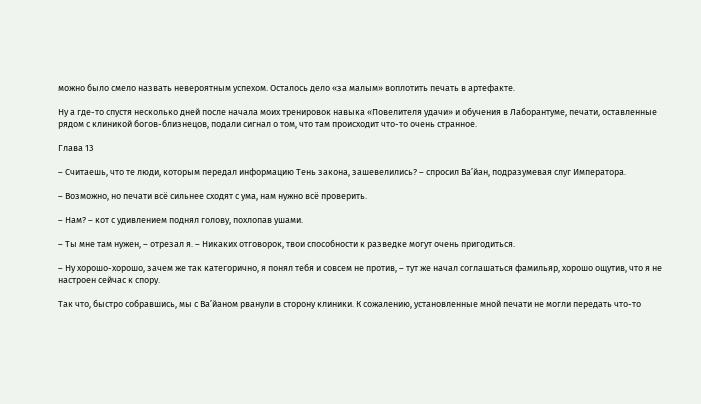можно было смело назвать невероятным успехом. Осталось дело «за малым» воплотить печать в артефакте.

Ну а где-то спустя несколько дней после начала моих тренировок навыка «Повелителя удачи» и обучения в Лаборантуме, печати, оставленные рядом с клиникой богов-близнецов, подали сигнал о том, что там происходит что-то очень странное.

Глава 13

– Считаешь, что те люди, которым передал информацию Тень закона, зашевелились? – спросил Ва’йан, подразумевая слуг Императора.

– Возможно, но печати всё сильнее сходят с ума, нам нужно всё проверить.

– Нам? – кот с удивлением поднял голову, похлопав ушами.

– Ты мне там нужен, – отрезал я. – Никаких отговорок, твои способности к разведке могут очень пригодиться.

– Ну хорошо-хорошо, зачем же так категорично, я понял тебя и совсем не против, – тут же начал соглашаться фамильяр, хорошо ощутив, что я не настроен сейчас к спору.

Так что, быстро собравшись, мы с Ва’йаном рванули в сторону клиники. К сожалению, установленные мной печати не могли передать что-то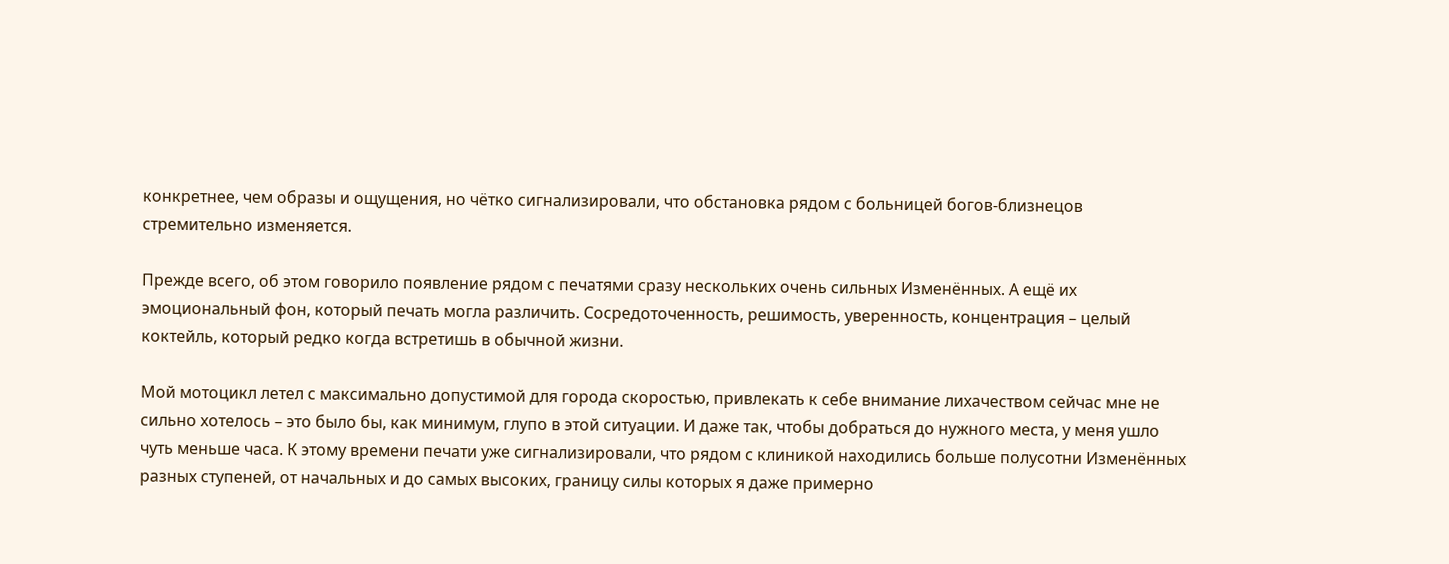конкретнее, чем образы и ощущения, но чётко сигнализировали, что обстановка рядом с больницей богов-близнецов стремительно изменяется.

Прежде всего, об этом говорило появление рядом с печатями сразу нескольких очень сильных Изменённых. А ещё их эмоциональный фон, который печать могла различить. Сосредоточенность, решимость, уверенность, концентрация – целый коктейль, который редко когда встретишь в обычной жизни.

Мой мотоцикл летел с максимально допустимой для города скоростью, привлекать к себе внимание лихачеством сейчас мне не сильно хотелось – это было бы, как минимум, глупо в этой ситуации. И даже так, чтобы добраться до нужного места, у меня ушло чуть меньше часа. К этому времени печати уже сигнализировали, что рядом с клиникой находились больше полусотни Изменённых разных ступеней, от начальных и до самых высоких, границу силы которых я даже примерно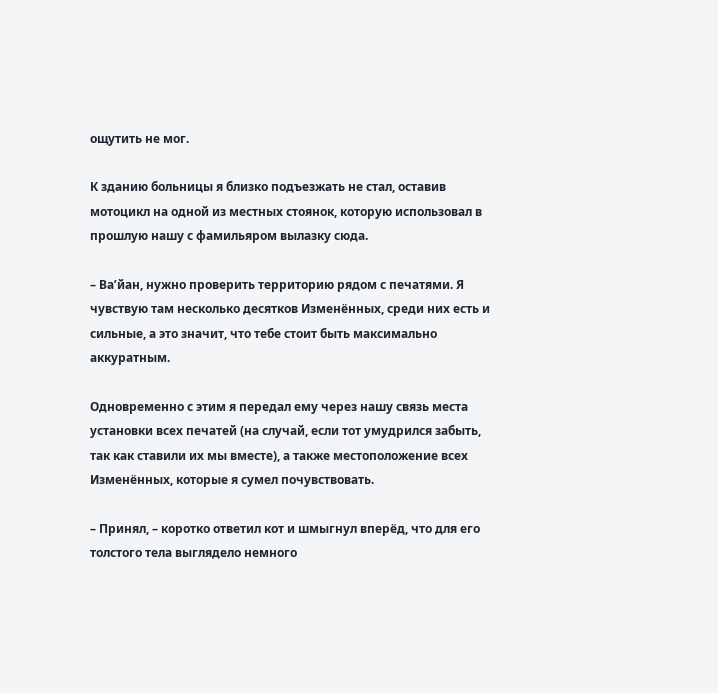ощутить не мог.

К зданию больницы я близко подъезжать не стал, оставив мотоцикл на одной из местных стоянок, которую использовал в прошлую нашу с фамильяром вылазку сюда.

– Ва’йан, нужно проверить территорию рядом с печатями. Я чувствую там несколько десятков Изменённых, среди них есть и сильные, а это значит, что тебе стоит быть максимально аккуратным.

Одновременно с этим я передал ему через нашу связь места установки всех печатей (на случай, если тот умудрился забыть, так как ставили их мы вместе), а также местоположение всех Изменённых, которые я сумел почувствовать.

– Принял, – коротко ответил кот и шмыгнул вперёд, что для его толстого тела выглядело немного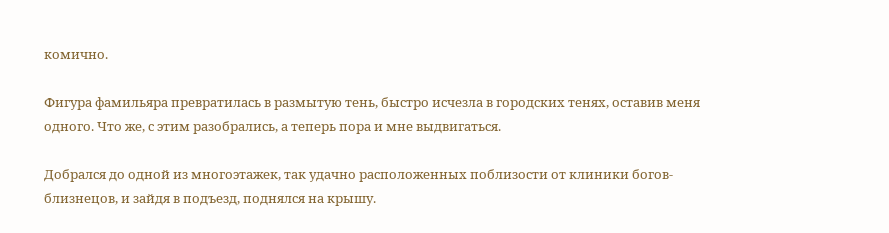комично.

Фигура фамильяра превратилась в размытую тень, быстро исчезла в городских тенях, оставив меня одного. Что же, с этим разобрались, а теперь пора и мне выдвигаться.

Добрался до одной из многоэтажек, так удачно расположенных поблизости от клиники богов-близнецов, и зайдя в подъезд, поднялся на крышу.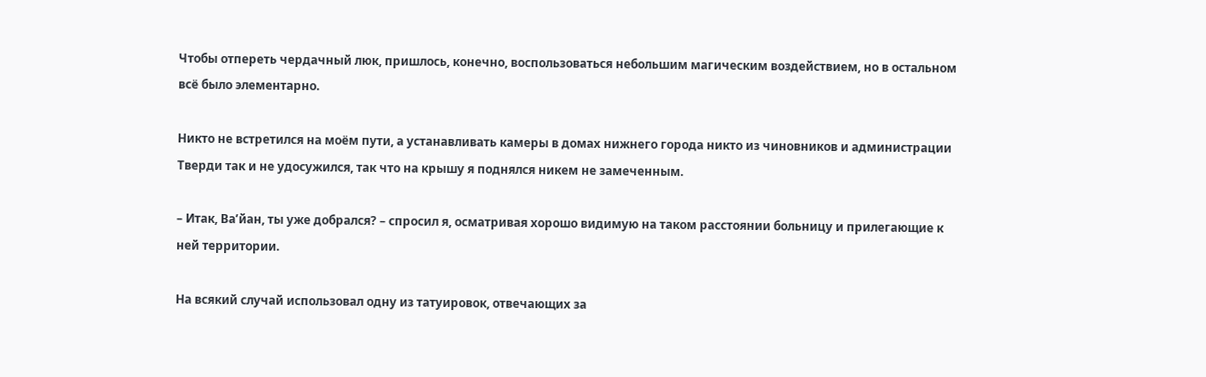Чтобы отпереть чердачный люк, пришлось, конечно, воспользоваться небольшим магическим воздействием, но в остальном всё было элементарно.

Никто не встретился на моём пути, а устанавливать камеры в домах нижнего города никто из чиновников и администрации Тверди так и не удосужился, так что на крышу я поднялся никем не замеченным.

– Итак, Ва’йан, ты уже добрался? – спросил я, осматривая хорошо видимую на таком расстоянии больницу и прилегающие к ней территории.

На всякий случай использовал одну из татуировок, отвечающих за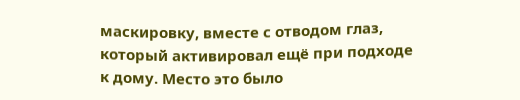маскировку, вместе с отводом глаз, который активировал ещё при подходе к дому. Место это было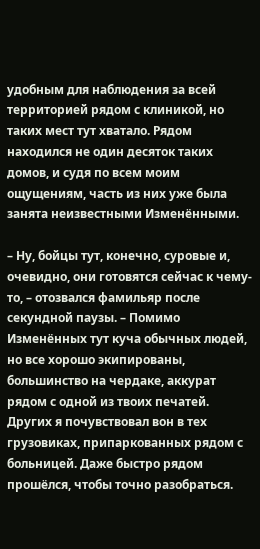удобным для наблюдения за всей территорией рядом с клиникой, но таких мест тут хватало. Рядом находился не один десяток таких домов, и судя по всем моим ощущениям, часть из них уже была занята неизвестными Изменёнными.

– Ну, бойцы тут, конечно, суровые и, очевидно, они готовятся сейчас к чему-то, – отозвался фамильяр после секундной паузы. – Помимо Изменённых тут куча обычных людей, но все хорошо экипированы, большинство на чердаке, аккурат рядом с одной из твоих печатей. Других я почувствовал вон в тех грузовиках, припаркованных рядом с больницей. Даже быстро рядом прошёлся, чтобы точно разобраться.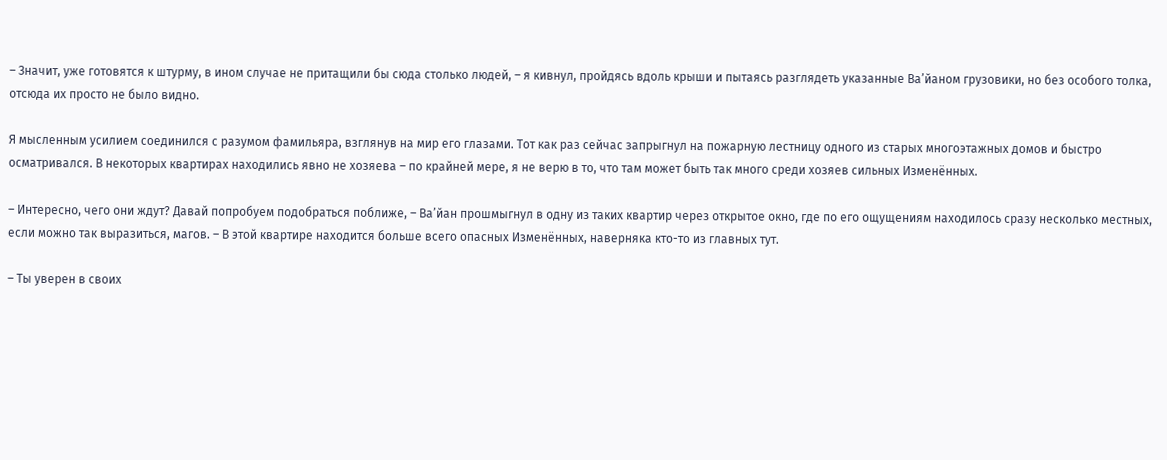– Значит, уже готовятся к штурму, в ином случае не притащили бы сюда столько людей, – я кивнул, пройдясь вдоль крыши и пытаясь разглядеть указанные Ва’йаном грузовики, но без особого толка, отсюда их просто не было видно.

Я мысленным усилием соединился с разумом фамильяра, взглянув на мир его глазами. Тот как раз сейчас запрыгнул на пожарную лестницу одного из старых многоэтажных домов и быстро осматривался. В некоторых квартирах находились явно не хозяева – по крайней мере, я не верю в то, что там может быть так много среди хозяев сильных Изменённых.

– Интересно, чего они ждут? Давай попробуем подобраться поближе, – Ва’йан прошмыгнул в одну из таких квартир через открытое окно, где по его ощущениям находилось сразу несколько местных, если можно так выразиться, магов. – В этой квартире находится больше всего опасных Изменённых, наверняка кто-то из главных тут.

– Ты уверен в своих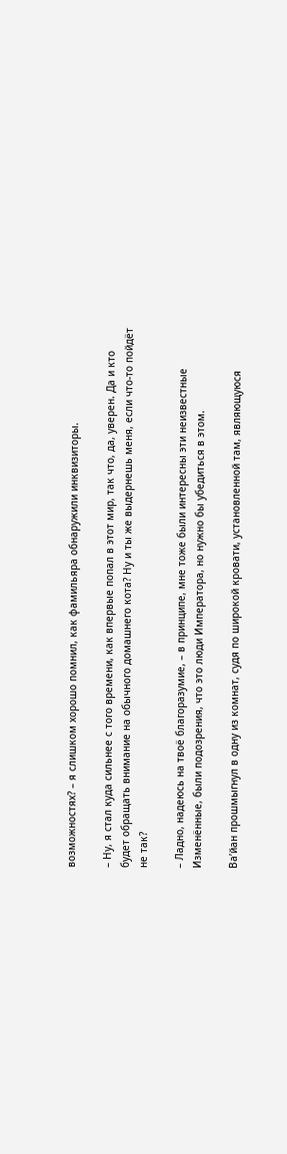возможностях? – я слишком хорошо помнил, как фамильяра обнаружили инквизиторы.

– Ну, я стал куда сильнее с того времени, как впервые попал в этот мир, так что, да, уверен. Да и кто будет обращать внимание на обычного домашнего кота? Ну и ты же выдернешь меня, если что-то пойдёт не так?

– Ладно, надеюсь на твоё благоразумие, – в принципе, мне тоже были интересны эти неизвестные Изменённые, были подозрения, что это люди Императора, но нужно бы убедиться в этом.

Ва’йан прошмыгнул в одну из комнат, судя по широкой кровати, установленной там, являющуюся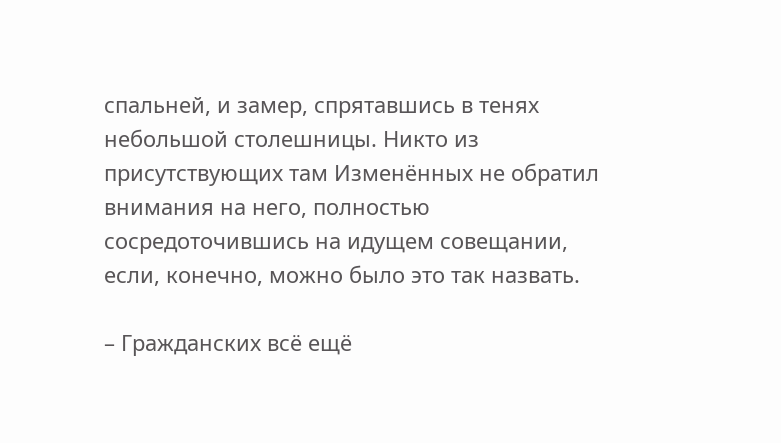спальней, и замер, спрятавшись в тенях небольшой столешницы. Никто из присутствующих там Изменённых не обратил внимания на него, полностью сосредоточившись на идущем совещании, если, конечно, можно было это так назвать.

– Гражданских всё ещё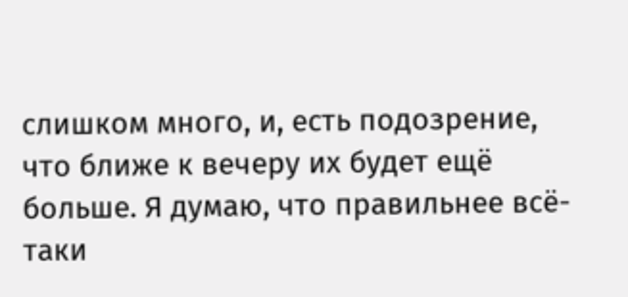слишком много, и, есть подозрение, что ближе к вечеру их будет ещё больше. Я думаю, что правильнее всё-таки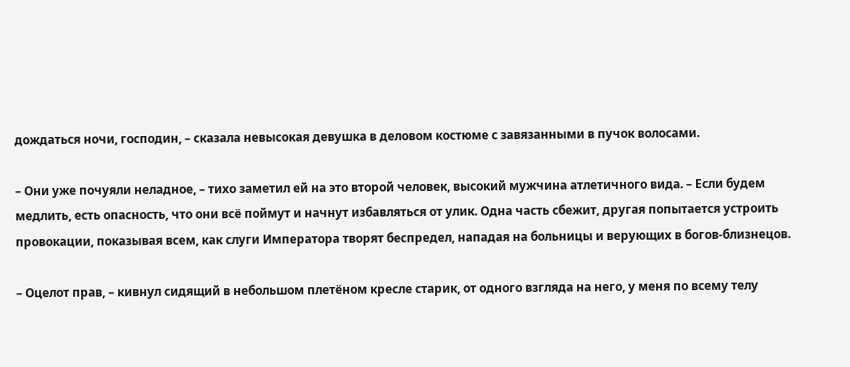дождаться ночи, господин, – сказала невысокая девушка в деловом костюме с завязанными в пучок волосами.

– Они уже почуяли неладное, – тихо заметил ей на это второй человек, высокий мужчина атлетичного вида. – Если будем медлить, есть опасность, что они всё поймут и начнут избавляться от улик. Одна часть сбежит, другая попытается устроить провокации, показывая всем, как слуги Императора творят беспредел, нападая на больницы и верующих в богов-близнецов.

– Оцелот прав, – кивнул сидящий в небольшом плетёном кресле старик, от одного взгляда на него, у меня по всему телу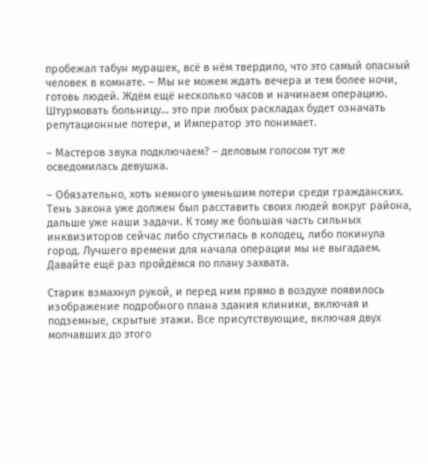пробежал табун мурашек, всё в нём твердило, что это самый опасный человек в комнате. – Мы не можем ждать вечера и тем более ночи, готовь людей. Ждём ещё несколько часов и начинаем операцию. Штурмовать больницу… это при любых раскладах будет означать репутационные потери, и Император это понимает.

– Мастеров звука подключаем? – деловым голосом тут же осведомилась девушка.

– Обязательно, хоть немного уменьшим потери среди гражданских. Тень закона уже должен был расставить своих людей вокруг района, дальше уже наши задачи. К тому же большая часть сильных инквизиторов сейчас либо спустилась в колодец, либо покинула город. Лучшего времени для начала операции мы не выгадаем. Давайте ещё раз пройдёмся по плану захвата.

Старик взмахнул рукой, и перед ним прямо в воздухе появилось изображение подробного плана здания клиники, включая и подземные, скрытые этажи. Все присутствующие, включая двух молчавших до этого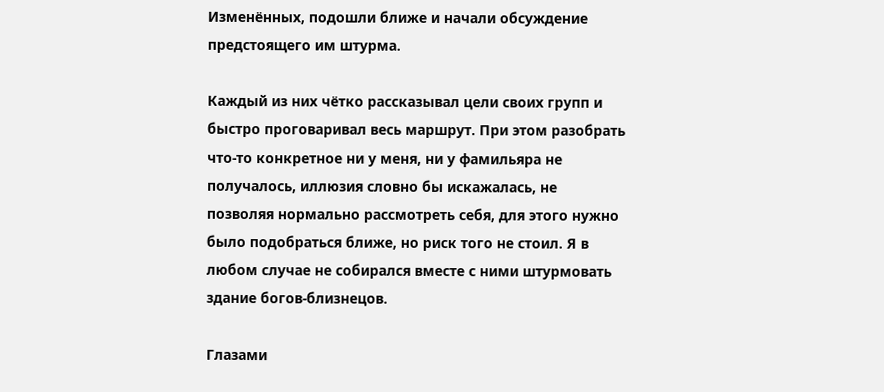Изменённых, подошли ближе и начали обсуждение предстоящего им штурма.

Каждый из них чётко рассказывал цели своих групп и быстро проговаривал весь маршрут. При этом разобрать что-то конкретное ни у меня, ни у фамильяра не получалось, иллюзия словно бы искажалась, не позволяя нормально рассмотреть себя, для этого нужно было подобраться ближе, но риск того не стоил. Я в любом случае не собирался вместе с ними штурмовать здание богов-близнецов.

Глазами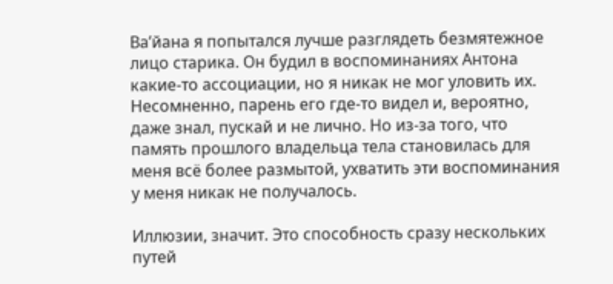Ва’йана я попытался лучше разглядеть безмятежное лицо старика. Он будил в воспоминаниях Антона какие-то ассоциации, но я никак не мог уловить их. Несомненно, парень его где-то видел и, вероятно, даже знал, пускай и не лично. Но из-за того, что память прошлого владельца тела становилась для меня всё более размытой, ухватить эти воспоминания у меня никак не получалось.

Иллюзии, значит. Это способность сразу нескольких путей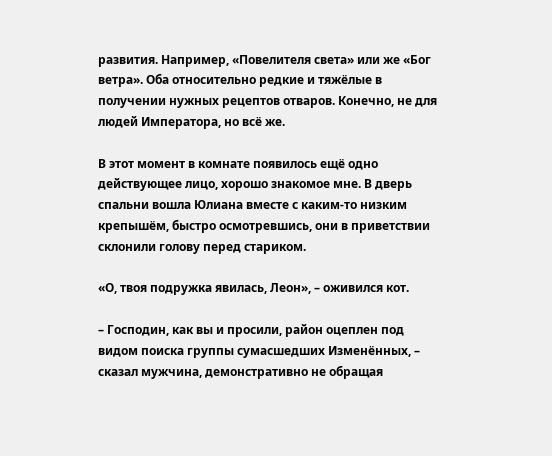развития. Например, «Повелителя света» или же «Бог ветра». Оба относительно редкие и тяжёлые в получении нужных рецептов отваров. Конечно, не для людей Императора, но всё же.

В этот момент в комнате появилось ещё одно действующее лицо, хорошо знакомое мне. В дверь спальни вошла Юлиана вместе с каким-то низким крепышём, быстро осмотревшись, они в приветствии склонили голову перед стариком.

«О, твоя подружка явилась, Леон», – оживился кот.

– Господин, как вы и просили, район оцеплен под видом поиска группы сумасшедших Изменённых, – сказал мужчина, демонстративно не обращая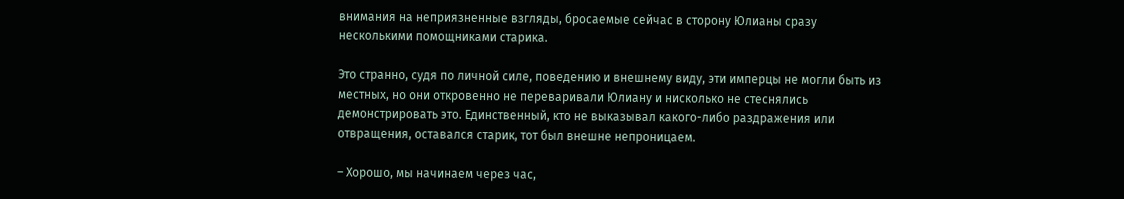внимания на неприязненные взгляды, бросаемые сейчас в сторону Юлианы сразу несколькими помощниками старика.

Это странно, судя по личной силе, поведению и внешнему виду, эти имперцы не могли быть из местных, но они откровенно не переваривали Юлиану и нисколько не стеснялись демонстрировать это. Единственный, кто не выказывал какого-либо раздражения или отвращения, оставался старик, тот был внешне непроницаем.

– Хорошо, мы начинаем через час,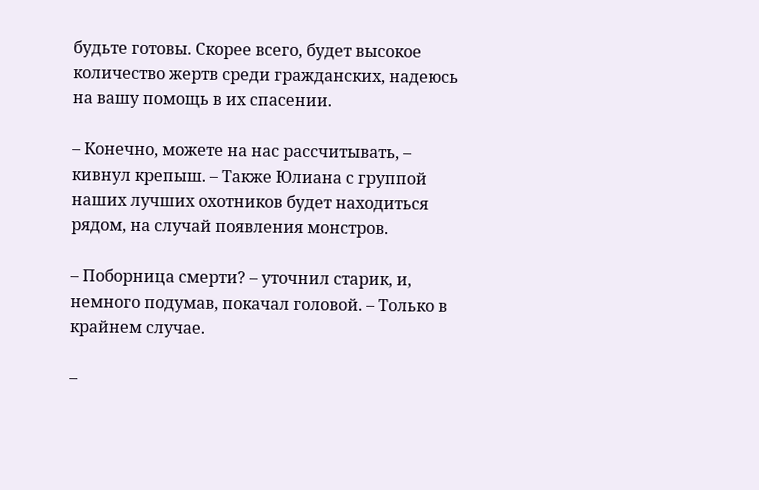будьте готовы. Скорее всего, будет высокое количество жертв среди гражданских, надеюсь на вашу помощь в их спасении.

– Конечно, можете на нас рассчитывать, – кивнул крепыш. – Также Юлиана с группой наших лучших охотников будет находиться рядом, на случай появления монстров.

– Поборница смерти? – уточнил старик, и, немного подумав, покачал головой. – Только в крайнем случае.

–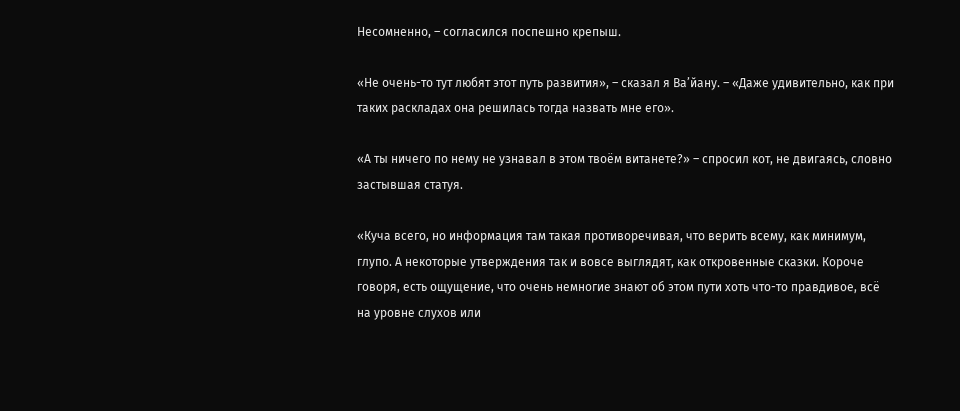Несомненно, – согласился поспешно крепыш.

«Не очень-то тут любят этот путь развития», – сказал я Ва’йану. – «Даже удивительно, как при таких раскладах она решилась тогда назвать мне его».

«А ты ничего по нему не узнавал в этом твоём витанете?» – спросил кот, не двигаясь, словно застывшая статуя.

«Куча всего, но информация там такая противоречивая, что верить всему, как минимум, глупо. А некоторые утверждения так и вовсе выглядят, как откровенные сказки. Короче говоря, есть ощущение, что очень немногие знают об этом пути хоть что-то правдивое, всё на уровне слухов или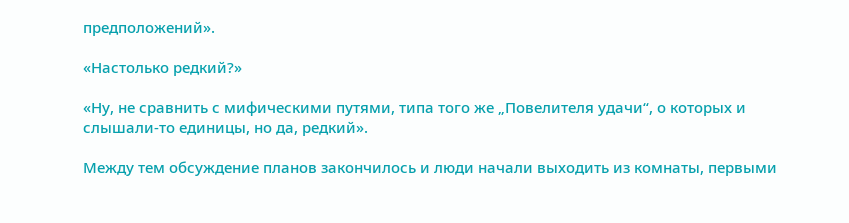предположений».

«Настолько редкий?»

«Ну, не сравнить с мифическими путями, типа того же „Повелителя удачи“, о которых и слышали-то единицы, но да, редкий».

Между тем обсуждение планов закончилось и люди начали выходить из комнаты, первыми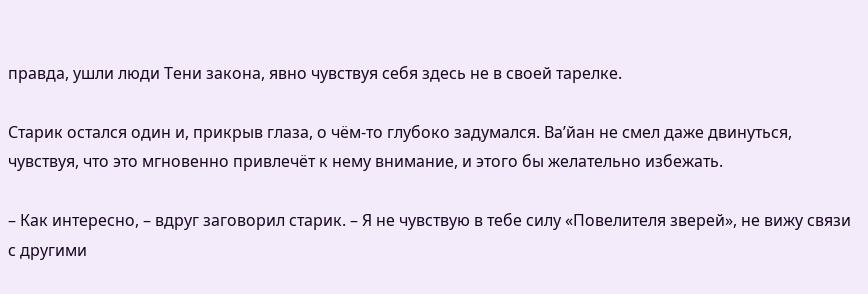правда, ушли люди Тени закона, явно чувствуя себя здесь не в своей тарелке.

Старик остался один и, прикрыв глаза, о чём-то глубоко задумался. Ва’йан не смел даже двинуться, чувствуя, что это мгновенно привлечёт к нему внимание, и этого бы желательно избежать.

– Как интересно, – вдруг заговорил старик. – Я не чувствую в тебе силу «Повелителя зверей», не вижу связи с другими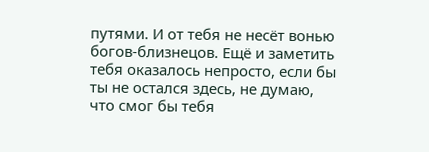путями. И от тебя не несёт вонью богов-близнецов. Ещё и заметить тебя оказалось непросто, если бы ты не остался здесь, не думаю, что смог бы тебя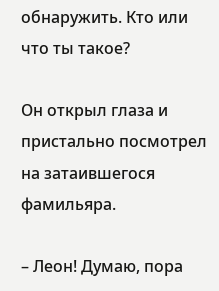обнаружить. Кто или что ты такое?

Он открыл глаза и пристально посмотрел на затаившегося фамильяра.

– Леон! Думаю, пора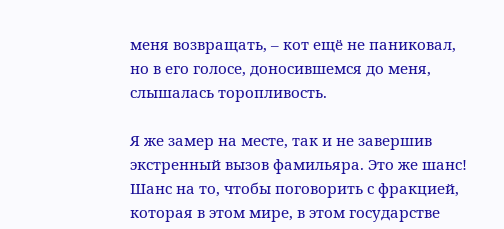меня возвращать, – кот ещё не паниковал, но в его голосе, доносившемся до меня, слышалась торопливость.

Я же замер на месте, так и не завершив экстренный вызов фамильяра. Это же шанс! Шанс на то, чтобы поговорить с фракцией, которая в этом мире, в этом государстве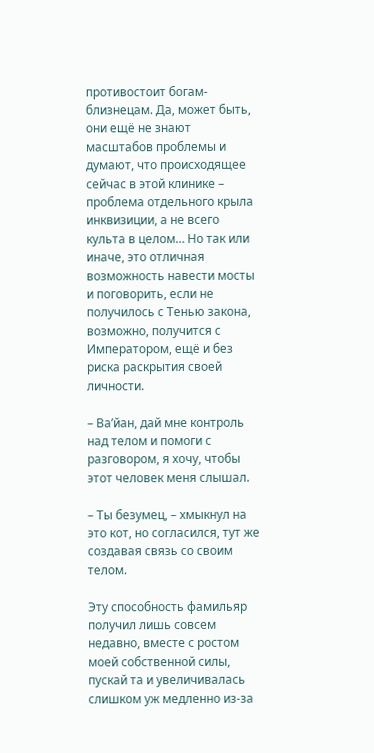противостоит богам-близнецам. Да, может быть, они ещё не знают масштабов проблемы и думают, что происходящее сейчас в этой клинике – проблема отдельного крыла инквизиции, а не всего культа в целом… Но так или иначе, это отличная возможность навести мосты и поговорить, если не получилось с Тенью закона, возможно, получится с Императором, ещё и без риска раскрытия своей личности.

– Ва’йан, дай мне контроль над телом и помоги с разговором, я хочу, чтобы этот человек меня слышал.

– Ты безумец, – хмыкнул на это кот, но согласился, тут же создавая связь со своим телом.

Эту способность фамильяр получил лишь совсем недавно, вместе с ростом моей собственной силы, пускай та и увеличивалась слишком уж медленно из-за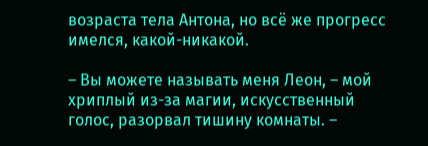возраста тела Антона, но всё же прогресс имелся, какой-никакой.

– Вы можете называть меня Леон, – мой хриплый из-за магии, искусственный голос, разорвал тишину комнаты. –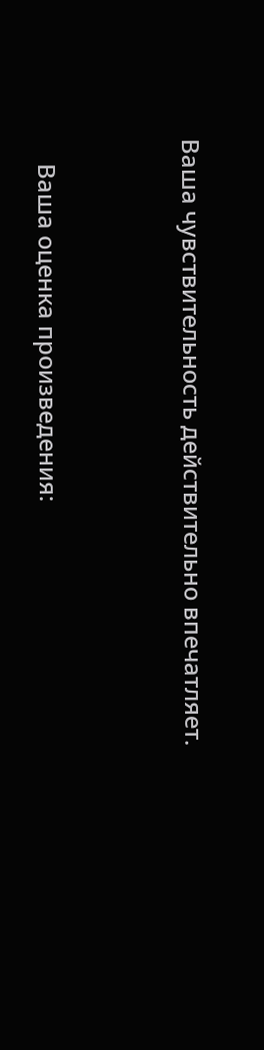Ваша чувствительность действительно впечатляет.


    Ваша оценка произведения: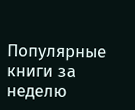Популярные книги за неделю